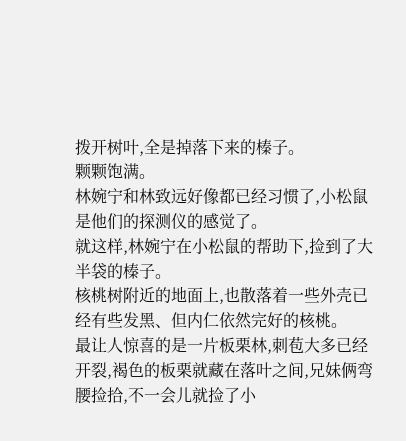拨开树叶,全是掉落下来的榛子。
颗颗饱满。
林婉宁和林致远好像都已经习惯了,小松鼠是他们的探测仪的感觉了。
就这样,林婉宁在小松鼠的帮助下,捡到了大半袋的榛子。
核桃树附近的地面上,也散落着一些外壳已经有些发黑、但内仁依然完好的核桃。
最让人惊喜的是一片板栗林,刺苞大多已经开裂,褐色的板栗就藏在落叶之间,兄妹俩弯腰捡拾,不一会儿就捡了小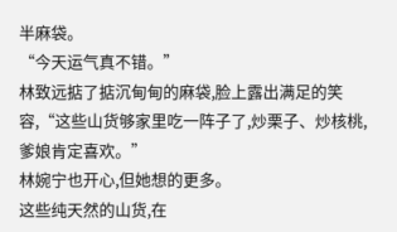半麻袋。
“今天运气真不错。”
林致远掂了掂沉甸甸的麻袋,脸上露出满足的笑容,“这些山货够家里吃一阵子了,炒栗子、炒核桃,爹娘肯定喜欢。”
林婉宁也开心,但她想的更多。
这些纯天然的山货,在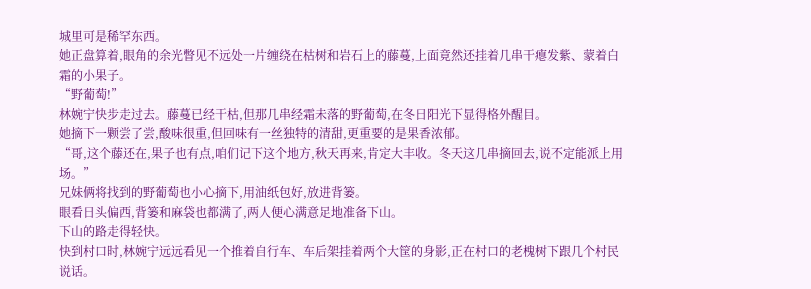城里可是稀罕东西。
她正盘算着,眼角的余光瞥见不远处一片缠绕在枯树和岩石上的藤蔓,上面竟然还挂着几串干瘪发紫、蒙着白霜的小果子。
“野葡萄!”
林婉宁快步走过去。藤蔓已经干枯,但那几串经霜未落的野葡萄,在冬日阳光下显得格外醒目。
她摘下一颗尝了尝,酸味很重,但回味有一丝独特的清甜,更重要的是果香浓郁。
“哥,这个藤还在,果子也有点,咱们记下这个地方,秋天再来,肯定大丰收。冬天这几串摘回去,说不定能派上用场。”
兄妹俩将找到的野葡萄也小心摘下,用油纸包好,放进背篓。
眼看日头偏西,背篓和麻袋也都满了,两人便心满意足地准备下山。
下山的路走得轻快。
快到村口时,林婉宁远远看见一个推着自行车、车后架挂着两个大筐的身影,正在村口的老槐树下跟几个村民说话。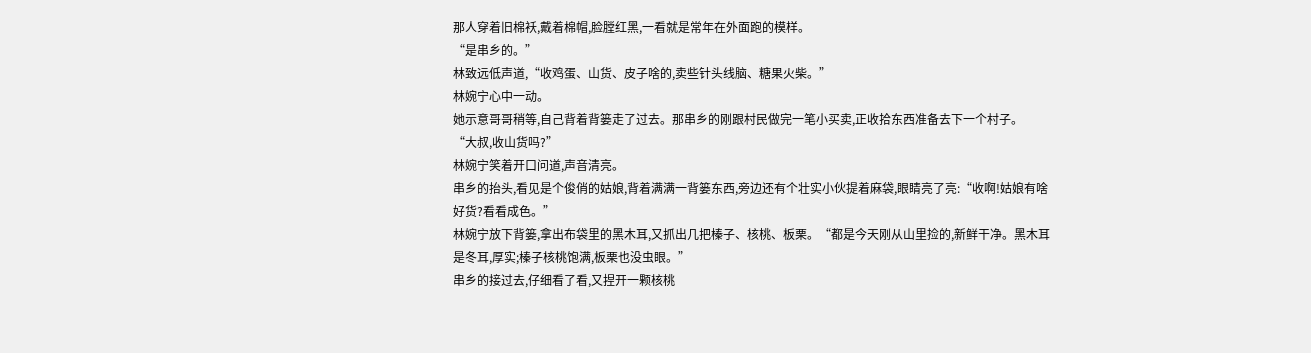那人穿着旧棉袄,戴着棉帽,脸膛红黑,一看就是常年在外面跑的模样。
“是串乡的。”
林致远低声道,“收鸡蛋、山货、皮子啥的,卖些针头线脑、糖果火柴。”
林婉宁心中一动。
她示意哥哥稍等,自己背着背篓走了过去。那串乡的刚跟村民做完一笔小买卖,正收拾东西准备去下一个村子。
“大叔,收山货吗?”
林婉宁笑着开口问道,声音清亮。
串乡的抬头,看见是个俊俏的姑娘,背着满满一背篓东西,旁边还有个壮实小伙提着麻袋,眼睛亮了亮:“收啊!姑娘有啥好货?看看成色。”
林婉宁放下背篓,拿出布袋里的黑木耳,又抓出几把榛子、核桃、板栗。“都是今天刚从山里捡的,新鲜干净。黑木耳是冬耳,厚实;榛子核桃饱满,板栗也没虫眼。”
串乡的接过去,仔细看了看,又捏开一颗核桃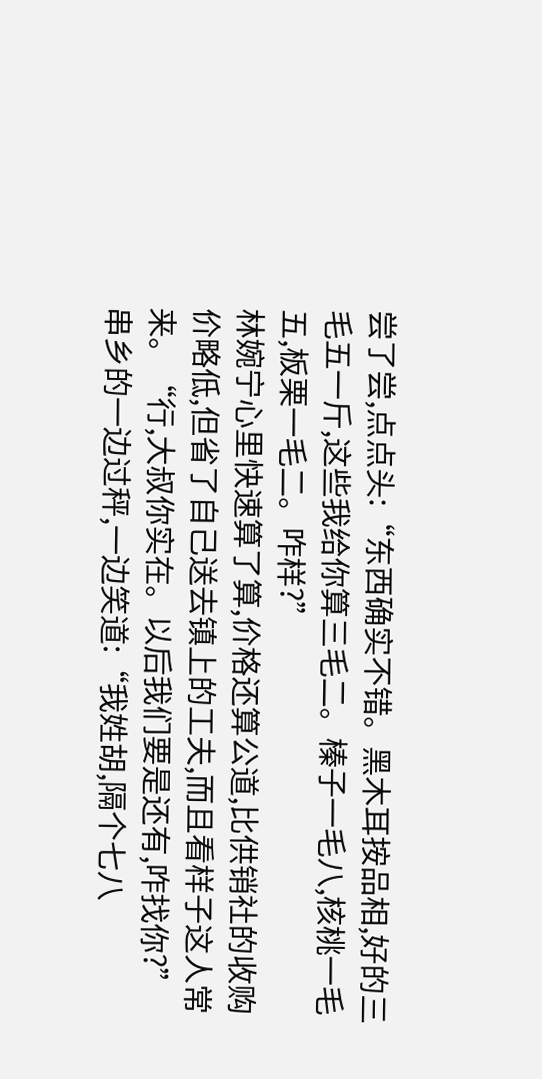尝了尝,点点头:“东西确实不错。黑木耳按品相,好的三毛五一斤,这些我给你算三毛二。榛子一毛八,核桃一毛五,板栗一毛二。咋样?”
林婉宁心里快速算了算,价格还算公道,比供销社的收购价略低,但省了自己送去镇上的工夫,而且看样子这人常来。“行,大叔你实在。以后我们要是还有,咋找你?”
串乡的一边过秤,一边笑道:“我姓胡,隔个七八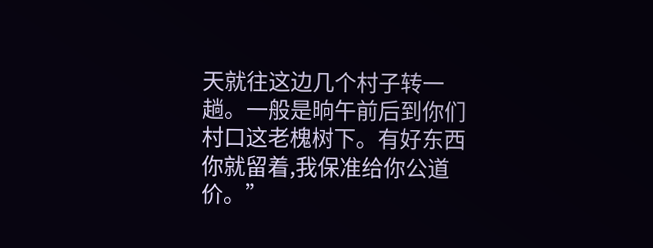天就往这边几个村子转一趟。一般是晌午前后到你们村口这老槐树下。有好东西你就留着,我保准给你公道价。”